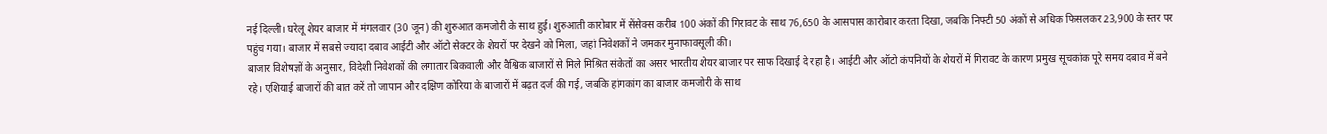नई दिल्ली। घरेलू शेयर बाजार में मंगलवार (30 जून) की शुरुआत कमजोरी के साथ हुई। शुरुआती कारोबार में सेंसेक्स करीब 100 अंकों की गिरावट के साथ 76,650 के आसपास कारोबार करता दिखा, जबकि निफ्टी 50 अंकों से अधिक फिसलकर 23,900 के स्तर पर पहुंच गया। बाजार में सबसे ज्यादा दबाव आईटी और ऑटो सेक्टर के शेयरों पर देखने को मिला, जहां निवेशकों ने जमकर मुनाफावसूली की।
बाजार विशेषज्ञों के अनुसार, विदेशी निवेशकों की लगातार बिकवाली और वैश्विक बाजारों से मिले मिश्रित संकेतों का असर भारतीय शेयर बाजार पर साफ दिखाई दे रहा है। आईटी और ऑटो कंपनियों के शेयरों में गिरावट के कारण प्रमुख सूचकांक पूरे समय दबाव में बने रहे। एशियाई बाजारों की बात करें तो जापान और दक्षिण कोरिया के बाजारों में बढ़त दर्ज की गई, जबकि हांगकांग का बाजार कमजोरी के साथ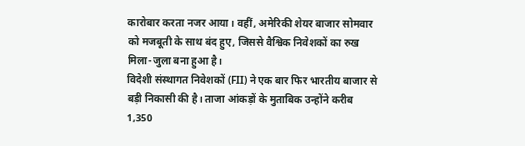कारोबार करता नजर आया। वहीं, अमेरिकी शेयर बाजार सोमवार को मजबूती के साथ बंद हुए, जिससे वैश्विक निवेशकों का रुख मिला-जुला बना हुआ है।
विदेशी संस्थागत निवेशकों (FII) ने एक बार फिर भारतीय बाजार से बड़ी निकासी की है। ताजा आंकड़ों के मुताबिक उन्होंने करीब 1,350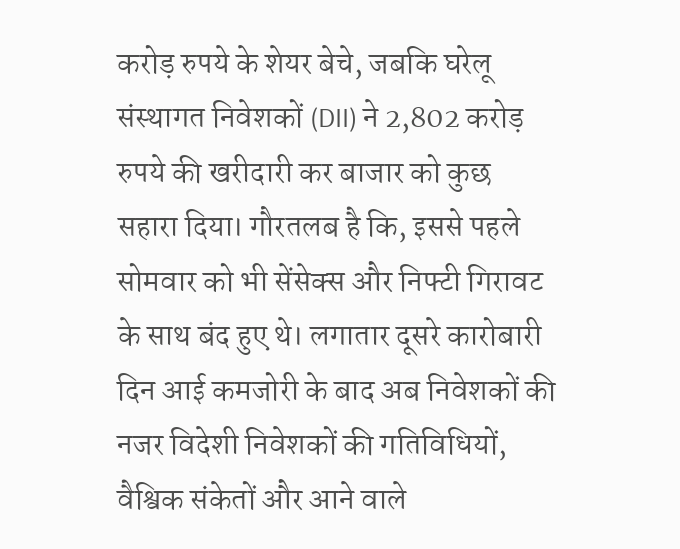करोड़ रुपये के शेयर बेचे, जबकि घरेलू संस्थागत निवेशकों (DII) ने 2,802 करोड़ रुपये की खरीदारी कर बाजार को कुछ सहारा दिया। गौरतलब है कि, इससे पहले सोमवार को भी सेंसेक्स और निफ्टी गिरावट के साथ बंद हुए थे। लगातार दूसरे कारोबारी दिन आई कमजोरी के बाद अब निवेशकों की नजर विदेशी निवेशकों की गतिविधियों, वैश्विक संकेतों और आने वाले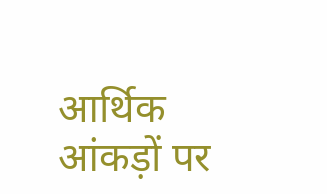आर्थिक आंकड़ों पर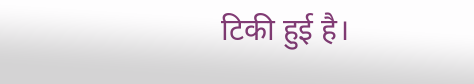टिकी हुई है।